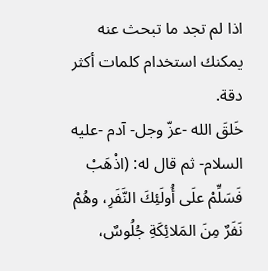اذا لم تجد ما تبحث عنه يمكنك استخدام كلمات أكثر دقة.
خَلقَ الله -عزّ وجل- آدم -عليه السلام- ثم قال له: (اذْهَبْ فَسَلِّمْ علَى أُولَئِكَ النَّفَرِ، وهُمْ نَفَرٌ مِنَ المَلائِكَةِ جُلُوسٌ،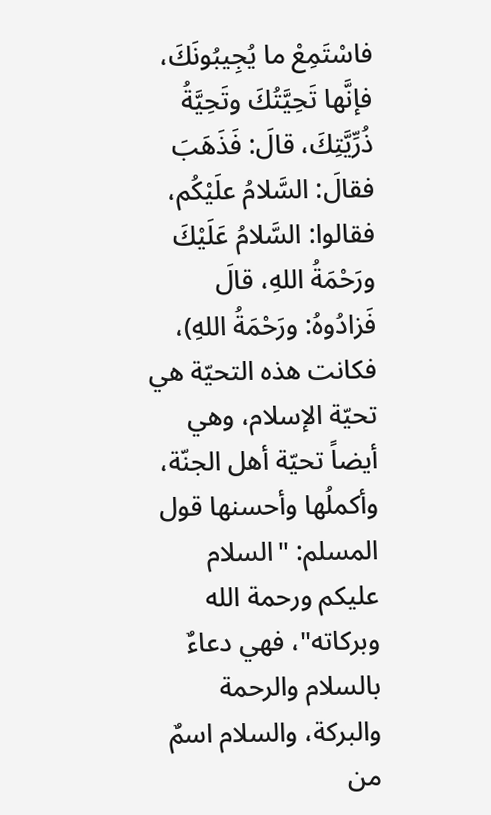فاسْتَمِعْ ما يُجِيبُونَكَ، فإنَّها تَحِيَّتُكَ وتَحِيَّةُ ذُرِّيَّتِكَ، قالَ: فَذَهَبَ فقالَ: السَّلامُ علَيْكُم، فقالوا: السَّلامُ عَلَيْكَ ورَحْمَةُ اللهِ، قالَ فَزادُوهُ: ورَحْمَةُ اللهِ)، فكانت هذه التحيّة هي تحيّة الإسلام، وهي أيضاً تحيّة أهل الجنّة، وأكملُها وأحسنها قول المسلم: "السلام عليكم ورحمة الله وبركاته"، فهي دعاءٌ بالسلام والرحمة والبركة، والسلام اسمٌ من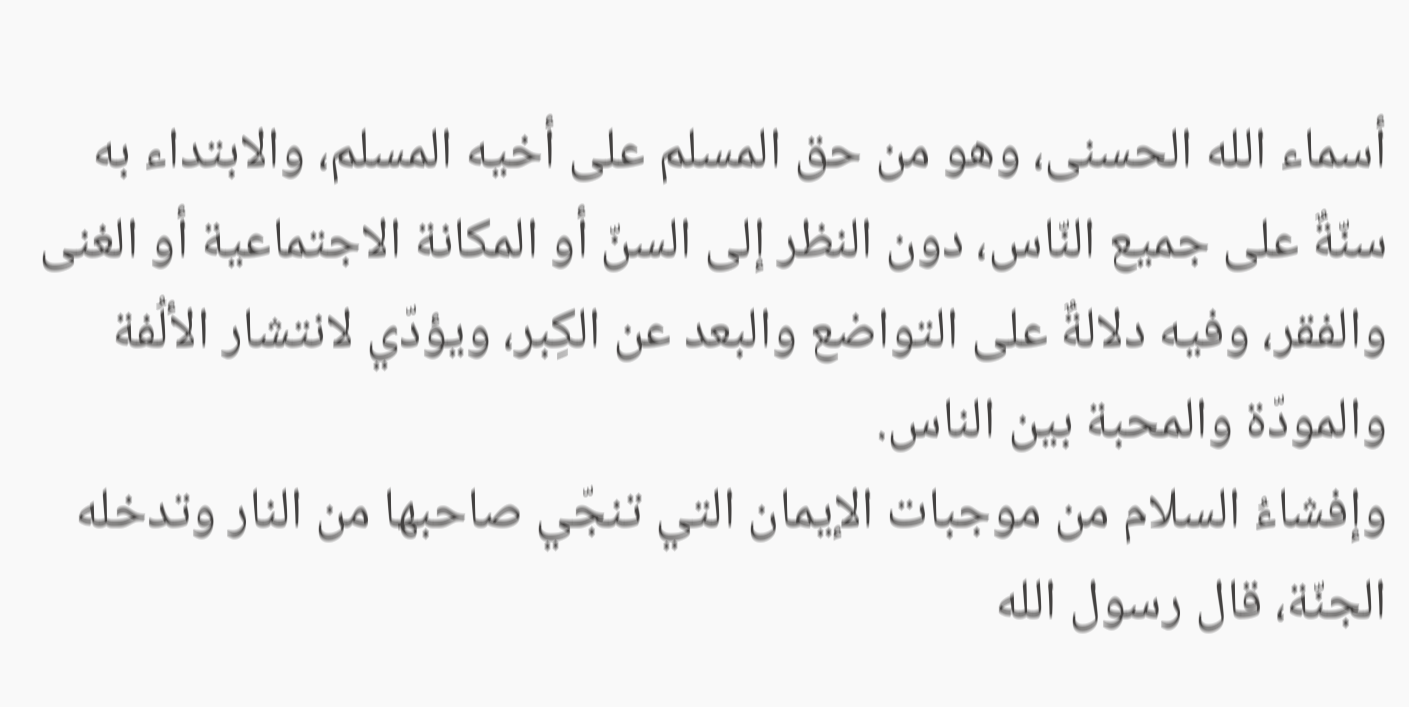أسماء الله الحسنى، وهو من حق المسلم على أخيه المسلم، والابتداء به سنّةٌ على جميع النّاس، دون النظر إلى السنّ أو المكانة الاجتماعية أو الغنى والفقر، وفيه دلالةٌ على التواضع والبعد عن الكِبر، ويؤدّي لانتشار الألُفة والمودّة والمحبة بين الناس.
وإفشاءُ السلام من موجبات الإيمان التي تنجّي صاحبها من النار وتدخله الجنّة، قال رسول الله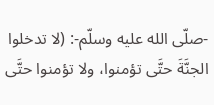-صلّى الله عليه وسلّم-: (لا تدخلوا الجنَّةَ حتَّى تؤمنوا، ولا تؤمنوا حتَّى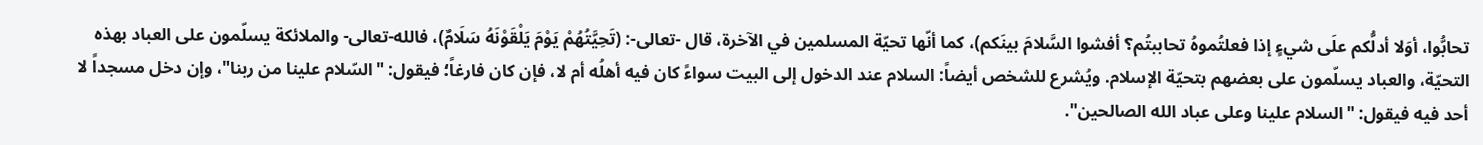تحابُّوا، أوَلا أدلُّكم علَى شيءٍ إذا فعلتُموهُ تحاببتُم؟ أفشوا السَّلامَ بينَكم)، كما أنّها تحيّة المسلمين في الآخرة، قال -تعالى-: (تَحِيَّتُهُمْ يَوْمَ يَلْقَوْنَهُ سَلَامٌ)، فالله-تعالى- والملائكة يسلّمون على العباد بهذه التحيّة، والعباد يسلّمون على بعضهم بتحيّة الإسلام. ويُشرع للشخص أيضاً: السلام عند الدخول إلى البيت سواءً كان فيه أهلُه أم لا، فإن كان فارغاً؛ فيقول: "السّلام علينا من ربنا"، وإن دخل مسجداً لا أحد فيه فيقول: "السلام علينا وعلى عباد الله الصالحين".